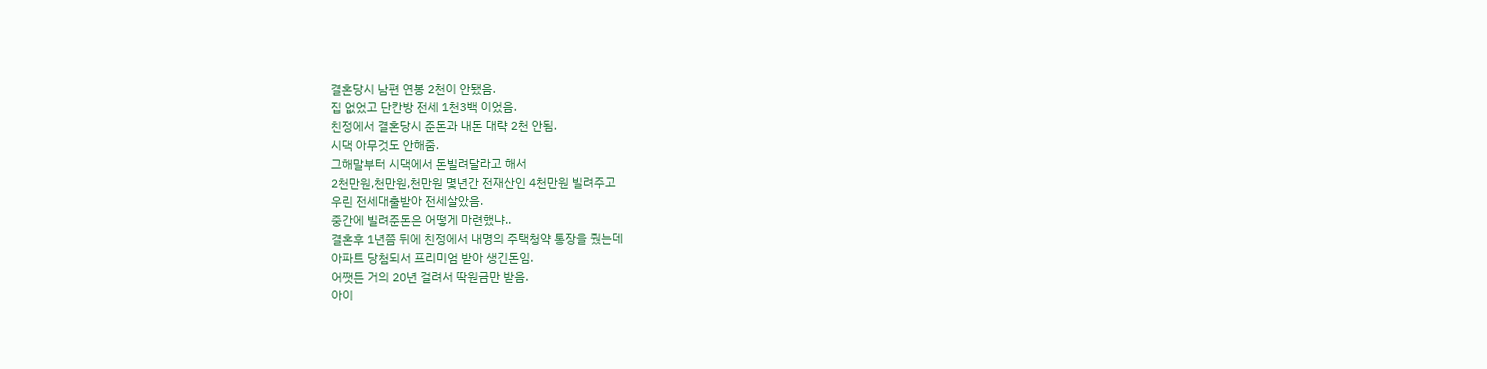결혼당시 남편 연봉 2천이 안됐음.
집 없었고 단칸방 전세 1천3백 이었음.
친정에서 결혼당시 준돈과 내돈 대략 2천 안됨.
시댁 아무것도 안해줌.
그해말부터 시댁에서 돈빌려달라고 해서
2천만원,천만원,천만원 몇년간 전재산인 4천만원 빌려주고
우린 전세대출받아 전세살았음.
중간에 빌려준돈은 어떻게 마련했냐..
결혼후 1년쯤 뒤에 친정에서 내명의 주택청약 통장을 줬는데
아파트 당첨되서 프리미엄 받아 생긴돈임.
어쨋든 거의 20년 걸려서 딱원금만 받음.
아이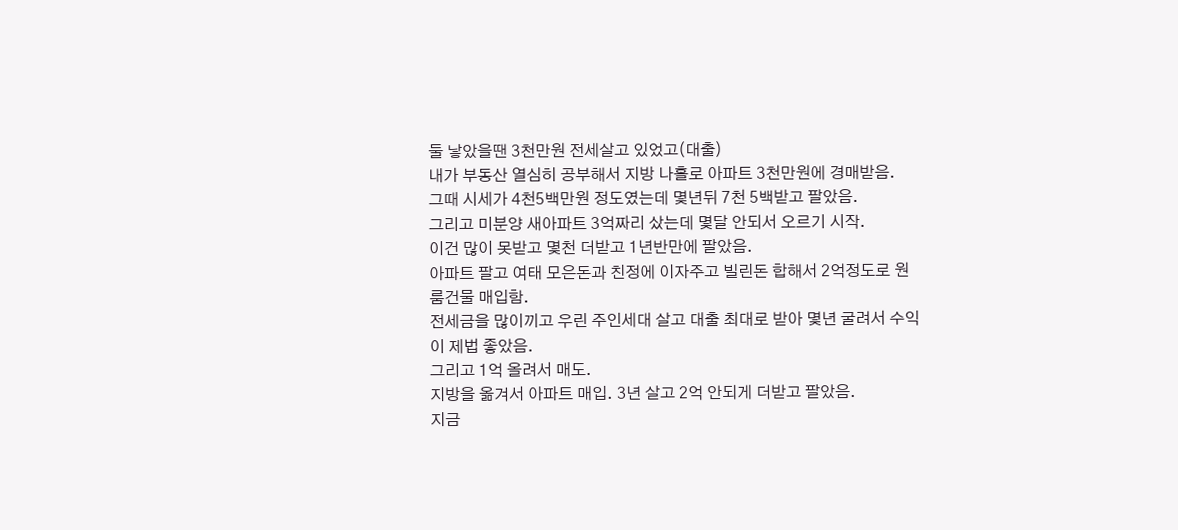둘 낳았을땐 3천만원 전세살고 있었고(대출)
내가 부동산 열심히 공부해서 지방 나홀로 아파트 3천만원에 경매받음.
그때 시세가 4천5백만원 정도였는데 몇년뒤 7천 5백받고 팔았음.
그리고 미분양 새아파트 3억짜리 샀는데 몇달 안되서 오르기 시작.
이건 많이 못받고 몇천 더받고 1년반만에 팔았음.
아파트 팔고 여태 모은돈과 친정에 이자주고 빌린돈 합해서 2억정도로 원룸건물 매입함.
전세금을 많이끼고 우린 주인세대 살고 대출 최대로 받아 몇년 굴려서 수익이 제법 좋았음.
그리고 1억 올려서 매도.
지방을 옮겨서 아파트 매입. 3년 살고 2억 안되게 더받고 팔았음.
지금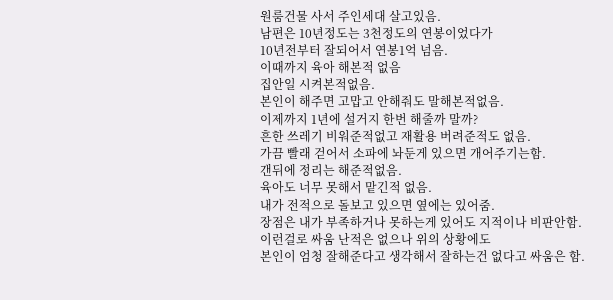원룸건물 사서 주인세대 살고있음.
남편은 10년정도는 3천정도의 연봉이었다가
10년전부터 잘되어서 연봉1억 넘음.
이때까지 육아 해본적 없음
집안일 시켜본적없음.
본인이 해주면 고맙고 안해줘도 말해본적없음.
이제까지 1년에 설거지 한번 해줄까 말까?
흔한 쓰레기 비워준적없고 재활용 버려준적도 없음.
가끔 빨래 걷어서 소파에 놔둔게 있으면 개어주기는함.
갠뒤에 정리는 해준적없음.
육아도 너무 못해서 맡긴적 없음.
내가 전적으로 돌보고 있으면 옆에는 있어줌.
장점은 내가 부족하거나 못하는게 있어도 지적이나 비판안함.
이런걸로 싸움 난적은 없으나 위의 상황에도
본인이 엄청 잘해준다고 생각해서 잘하는건 없다고 싸움은 함.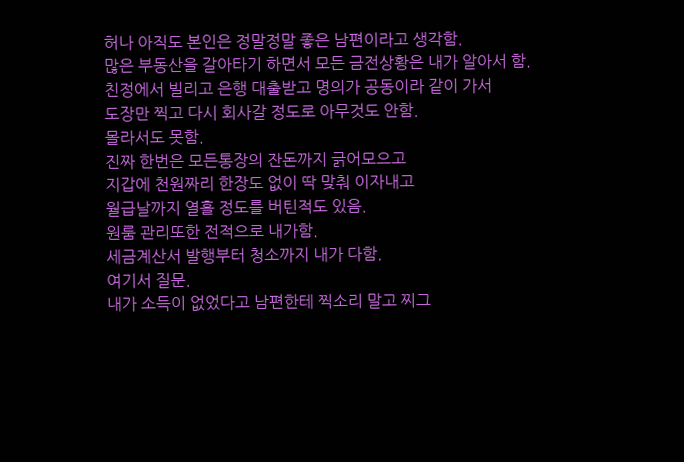허나 아직도 본인은 정말정말 좋은 남편이라고 생각함.
많은 부동산을 갈아타기 하면서 모든 금전상황은 내가 알아서 함.
친정에서 빌리고 은행 대출받고 명의가 공동이라 같이 가서
도장만 찍고 다시 회사갈 정도로 아무것도 안함.
몰라서도 못함.
진짜 한번은 모든통장의 잔돈까지 긁어모으고
지갑에 천원짜리 한장도 없이 딱 맞춰 이자내고
월급날까지 열흘 정도를 버틴적도 있음.
원룸 관리또한 전적으로 내가함.
세금계산서 발행부터 청소까지 내가 다함.
여기서 질문.
내가 소득이 없었다고 남편한테 찍소리 말고 찌그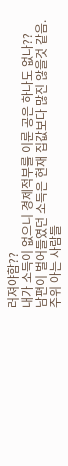러져야함??
내가 소득이 없으니 경제적부를 이룬 공은 하나도 없나??
남편이 벌어들였던 소득은 현재 집값보다 많진 않을것 같음.
주위 아는 사람들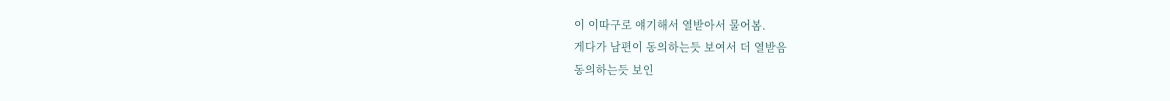이 이따구로 얘기해서 열받아서 물어봄.
게다가 남편이 동의하는듯 보여서 더 열받음
동의하는듯 보인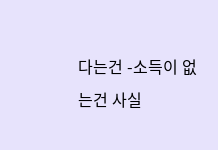다는건 -소득이 없는건 사실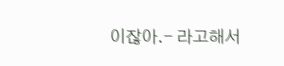이잖아.- 라고해서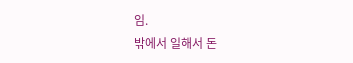임.
밖에서 일해서 돈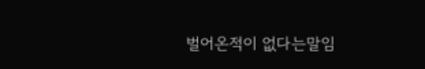벌어온적이 없다는말임